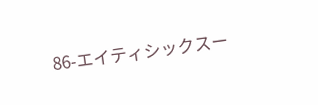86-エイティシックスー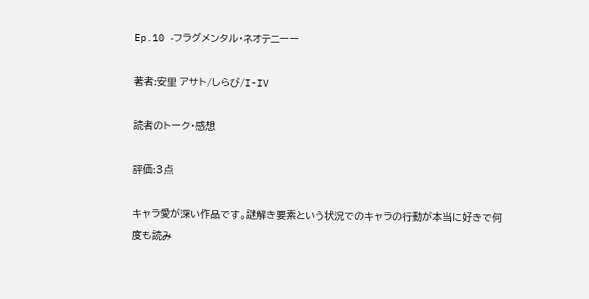Ep.10 -フラグメンタル・ネオテニーー

著者:安里 アサト/しらび/I-IV

読者のトーク・感想

評価:3点

キャラ愛が深い作品です。謎解き要素という状況でのキャラの行動が本当に好きで何度も読み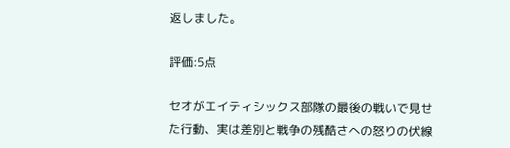返しました。

評価:5点

セオがエイティシックス部隊の最後の戦いで見せた行動、実は差別と戦争の残酷さへの怒りの伏線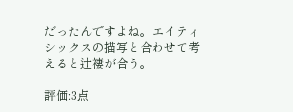だったんですよね。エイティシックスの描写と合わせて考えると辻褄が合う。

評価:3点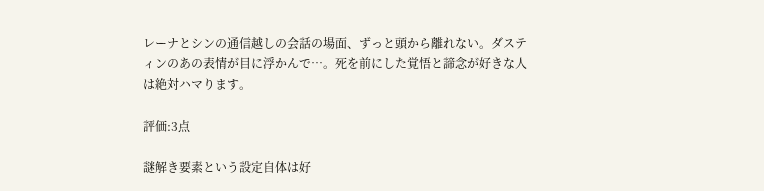レーナとシンの通信越しの会話の場面、ずっと頭から離れない。ダスティンのあの表情が目に浮かんで…。死を前にした覚悟と諦念が好きな人は絶対ハマります。

評価:3点

謎解き要素という設定自体は好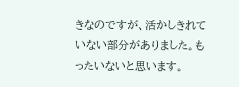きなのですが、活かしきれていない部分がありました。もったいないと思います。